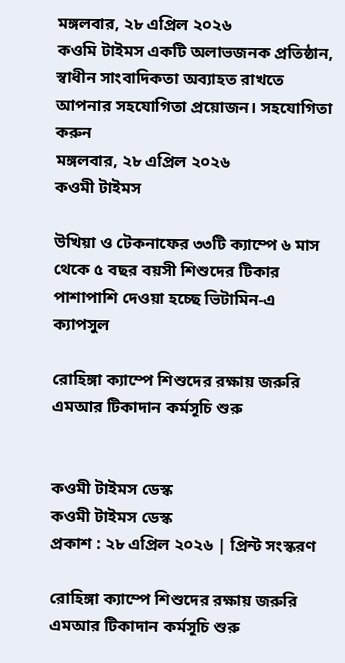মঙ্গলবার, ২৮ এপ্রিল ২০২৬
কওমি টাইমস একটি অলাভজনক প্রতিষ্ঠান, স্বাধীন সাংবাদিকতা অব্যাহত রাখতে আপনার সহযোগিতা প্রয়োজন। সহযোগিতা করুন
মঙ্গলবার, ২৮ এপ্রিল ২০২৬
কওমী টাইমস

উখিয়া ও টেকনাফের ৩৩টি ক্যাম্পে ৬ মাস থেকে ৫ বছর বয়সী শিশুদের টিকার পাশাপাশি দেওয়া হচ্ছে ভিটামিন-এ ক্যাপসুল

রোহিঙ্গা ক্যাম্পে শিশুদের রক্ষায় জরুরি এমআর টিকাদান কর্মসূচি শুরু


কওমী টাইমস ডেস্ক
কওমী টাইমস ডেস্ক
প্রকাশ : ২৮ এপ্রিল ২০২৬ | প্রিন্ট সংস্করণ

রোহিঙ্গা ক্যাম্পে শিশুদের রক্ষায় জরুরি এমআর টিকাদান কর্মসূচি শুরু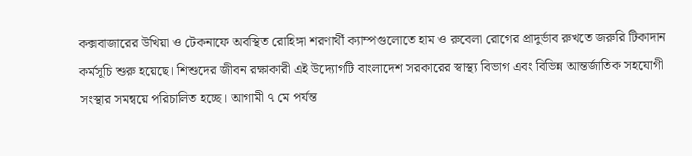কক্সবাজারের উখিয়া ও টেকনাফে অবস্থিত রোহিঙ্গা শরণার্থী ক্যাম্পগুলোতে হাম ও রুবেলা রোগের প্রাদুর্ভাব রুখতে জরুরি টিকাদান কর্মসূচি শুরু হয়েছে। শিশুদের জীবন রক্ষাকারী এই উদ্যোগটি বাংলাদেশ সরকারের স্বাস্থ্য বিভাগ এবং বিভিন্ন আন্তর্জাতিক সহযোগী সংস্থার সমন্বয়ে পরিচালিত হচ্ছে। আগামী ৭ মে পর্যন্ত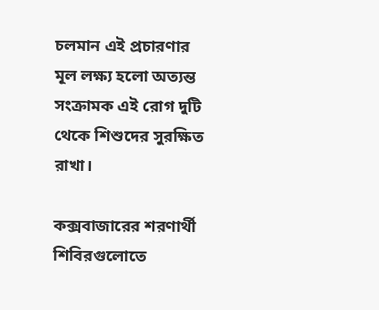চলমান এই প্রচারণার মূল লক্ষ্য হলো অত্যন্ত সংক্রামক এই রোগ দুটি থেকে শিশুদের সুরক্ষিত রাখা।

কক্সবাজারের শরণার্থী শিবিরগুলোতে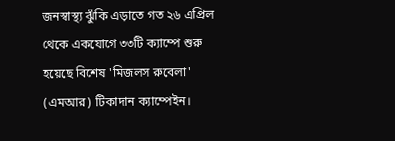জনস্বাস্থ্য ঝুঁকি এড়াতে গত ২৬ এপ্রিল থেকে একযোগে ৩৩টি ক্যাম্পে শুরু হয়েছে বিশেষ 'মিজলস রুবেলা' (এমআর) টিকাদান ক্যাম্পেইন।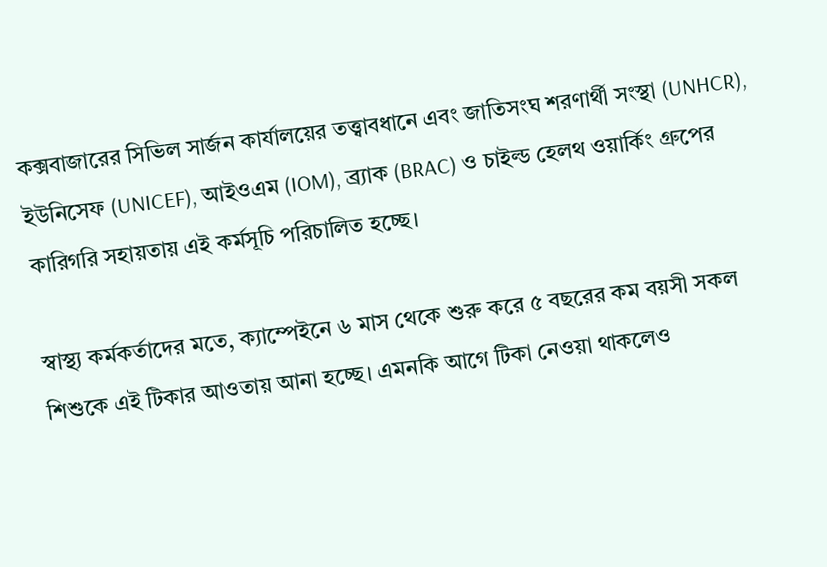কক্সবাজারের সিভিল সার্জন কার্যালয়ের তত্ত্বাবধানে এবং জাতিসংঘ শরণার্থী সংস্থা (UNHCR), ইউনিসেফ (UNICEF), আইওএম (IOM), ব্র্যাক (BRAC) ও চাইল্ড হেলথ ওয়ার্কিং গ্রুপের কারিগরি সহায়তায় এই কর্মসূচি পরিচালিত হচ্ছে।

স্বাস্থ্য কর্মকর্তাদের মতে, ক্যাম্পেইনে ৬ মাস থেকে শুরু করে ৫ বছরের কম বয়সী সকল শিশুকে এই টিকার আওতায় আনা হচ্ছে। এমনকি আগে টিকা নেওয়া থাকলেও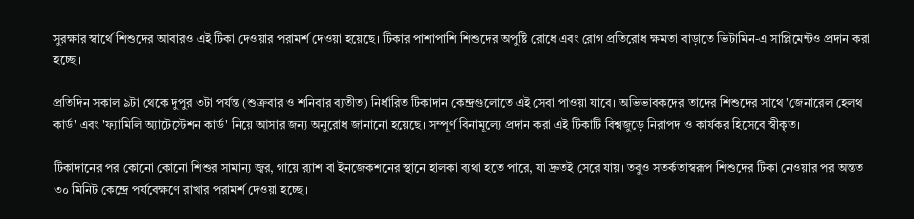সুরক্ষার স্বার্থে শিশুদের আবারও এই টিকা দেওয়ার পরামর্শ দেওয়া হয়েছে। টিকার পাশাপাশি শিশুদের অপুষ্টি রোধে এবং রোগ প্রতিরোধ ক্ষমতা বাড়াতে ভিটামিন-এ সাপ্লিমেন্টও প্রদান করা হচ্ছে।

প্রতিদিন সকাল ৯টা থেকে দুপুর ৩টা পর্যন্ত (শুক্রবার ও শনিবার ব্যতীত) নির্ধারিত টিকাদান কেন্দ্রগুলোতে এই সেবা পাওয়া যাবে। অভিভাবকদের তাদের শিশুদের সাথে 'জেনারেল হেলথ কার্ড' এবং 'ফ্যামিলি অ্যাটেস্টেশন কার্ড' নিয়ে আসার জন্য অনুরোধ জানানো হয়েছে। সম্পূর্ণ বিনামূল্যে প্রদান করা এই টিকাটি বিশ্বজুড়ে নিরাপদ ও কার্যকর হিসেবে স্বীকৃত।

টিকাদানের পর কোনো কোনো শিশুর সামান্য জ্বর, গায়ে র‍্যাশ বা ইনজেকশনের স্থানে হালকা ব্যথা হতে পারে, যা দ্রুতই সেরে যায়। তবুও সতর্কতাস্বরূপ শিশুদের টিকা নেওয়ার পর অন্তত ৩০ মিনিট কেন্দ্রে পর্যবেক্ষণে রাখার পরামর্শ দেওয়া হচ্ছে।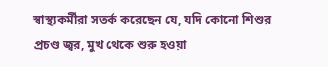স্বাস্থ্যকর্মীরা সতর্ক করেছেন যে, যদি কোনো শিশুর প্রচণ্ড জ্বর, মুখ থেকে শুরু হওয়া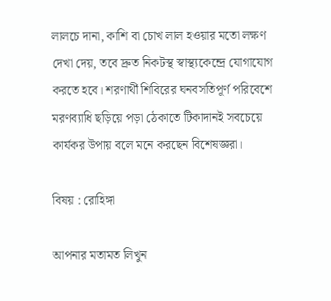লালচে দানা, কাশি বা চোখ লাল হওয়ার মতো লক্ষণ দেখা দেয়, তবে দ্রুত নিকটস্থ স্বাস্থ্যকেন্দ্রে যোগাযোগ করতে হবে। শরণার্থী শিবিরের ঘনবসতিপূর্ণ পরিবেশে মরণব্যাধি ছড়িয়ে পড়া ঠেকাতে টিকাদানই সবচেয়ে কার্যকর উপায় বলে মনে করছেন বিশেষজ্ঞরা।

বিষয় : রোহিঙ্গা

আপনার মতামত লিখুন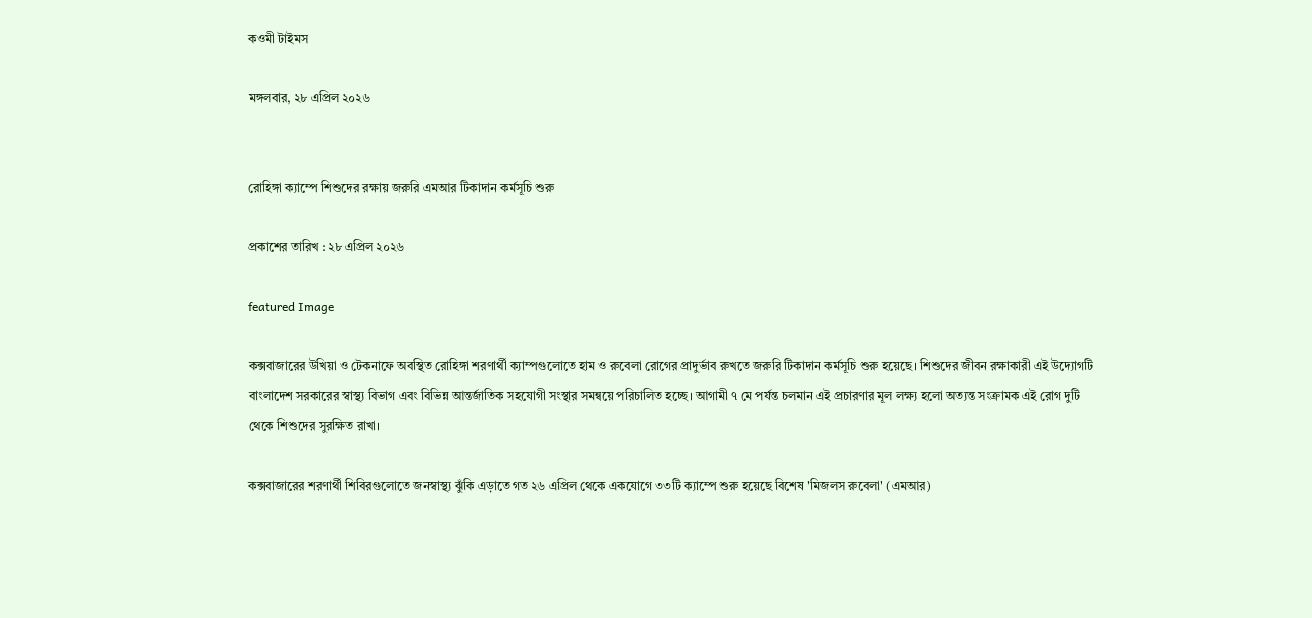কওমী টাইমস

মঙ্গলবার, ২৮ এপ্রিল ২০২৬


রোহিঙ্গা ক্যাম্পে শিশুদের রক্ষায় জরুরি এমআর টিকাদান কর্মসূচি শুরু

প্রকাশের তারিখ : ২৮ এপ্রিল ২০২৬

featured Image

কক্সবাজারের উখিয়া ও টেকনাফে অবস্থিত রোহিঙ্গা শরণার্থী ক্যাম্পগুলোতে হাম ও রুবেলা রোগের প্রাদুর্ভাব রুখতে জরুরি টিকাদান কর্মসূচি শুরু হয়েছে। শিশুদের জীবন রক্ষাকারী এই উদ্যোগটি বাংলাদেশ সরকারের স্বাস্থ্য বিভাগ এবং বিভিন্ন আন্তর্জাতিক সহযোগী সংস্থার সমন্বয়ে পরিচালিত হচ্ছে। আগামী ৭ মে পর্যন্ত চলমান এই প্রচারণার মূল লক্ষ্য হলো অত্যন্ত সংক্রামক এই রোগ দুটি থেকে শিশুদের সুরক্ষিত রাখা।

কক্সবাজারের শরণার্থী শিবিরগুলোতে জনস্বাস্থ্য ঝুঁকি এড়াতে গত ২৬ এপ্রিল থেকে একযোগে ৩৩টি ক্যাম্পে শুরু হয়েছে বিশেষ 'মিজলস রুবেলা' (এমআর)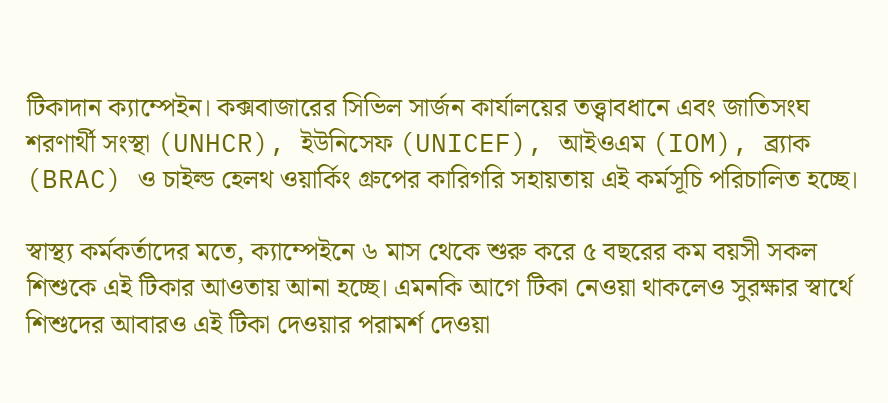টিকাদান ক্যাম্পেইন। কক্সবাজারের সিভিল সার্জন কার্যালয়ের তত্ত্বাবধানে এবং জাতিসংঘ শরণার্থী সংস্থা (UNHCR), ইউনিসেফ (UNICEF), আইওএম (IOM), ব্র্যাক (BRAC) ও চাইল্ড হেলথ ওয়ার্কিং গ্রুপের কারিগরি সহায়তায় এই কর্মসূচি পরিচালিত হচ্ছে।

স্বাস্থ্য কর্মকর্তাদের মতে, ক্যাম্পেইনে ৬ মাস থেকে শুরু করে ৫ বছরের কম বয়সী সকল শিশুকে এই টিকার আওতায় আনা হচ্ছে। এমনকি আগে টিকা নেওয়া থাকলেও সুরক্ষার স্বার্থে শিশুদের আবারও এই টিকা দেওয়ার পরামর্শ দেওয়া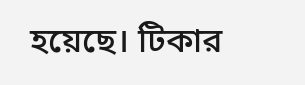হয়েছে। টিকার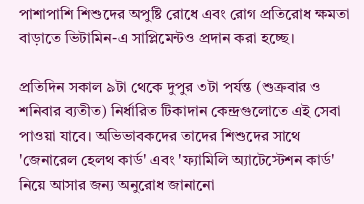পাশাপাশি শিশুদের অপুষ্টি রোধে এবং রোগ প্রতিরোধ ক্ষমতা বাড়াতে ভিটামিন-এ সাপ্লিমেন্টও প্রদান করা হচ্ছে।

প্রতিদিন সকাল ৯টা থেকে দুপুর ৩টা পর্যন্ত (শুক্রবার ও শনিবার ব্যতীত) নির্ধারিত টিকাদান কেন্দ্রগুলোতে এই সেবা পাওয়া যাবে। অভিভাবকদের তাদের শিশুদের সাথে 'জেনারেল হেলথ কার্ড' এবং 'ফ্যামিলি অ্যাটেস্টেশন কার্ড' নিয়ে আসার জন্য অনুরোধ জানানো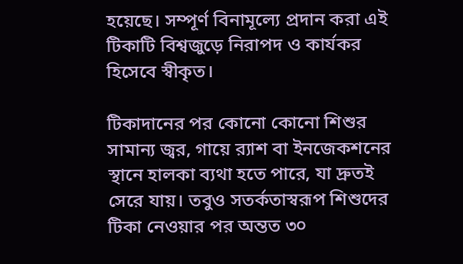হয়েছে। সম্পূর্ণ বিনামূল্যে প্রদান করা এই টিকাটি বিশ্বজুড়ে নিরাপদ ও কার্যকর হিসেবে স্বীকৃত।

টিকাদানের পর কোনো কোনো শিশুর সামান্য জ্বর, গায়ে র‍্যাশ বা ইনজেকশনের স্থানে হালকা ব্যথা হতে পারে, যা দ্রুতই সেরে যায়। তবুও সতর্কতাস্বরূপ শিশুদের টিকা নেওয়ার পর অন্তত ৩০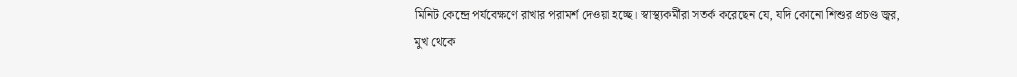মিনিট কেন্দ্রে পর্যবেক্ষণে রাখার পরামর্শ দেওয়া হচ্ছে। স্বাস্থ্যকর্মীরা সতর্ক করেছেন যে, যদি কোনো শিশুর প্রচণ্ড জ্বর, মুখ থেকে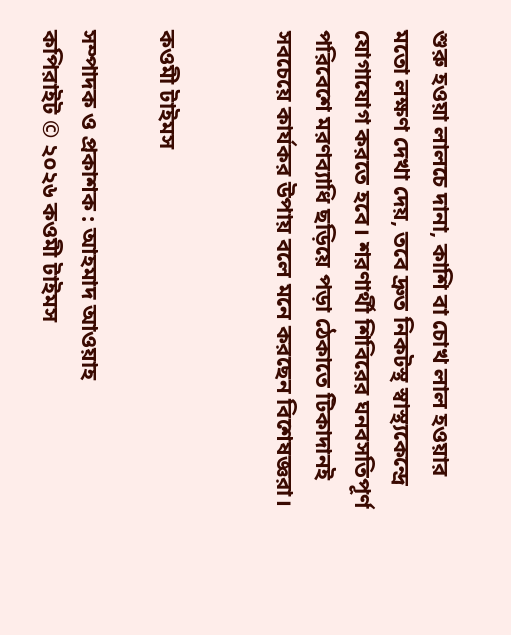শুরু হওয়া লালচে দানা, কাশি বা চোখ লাল হওয়ার মতো লক্ষণ দেখা দেয়, তবে দ্রুত নিকটস্থ স্বাস্থ্যকেন্দ্রে যোগাযোগ করতে হবে। শরণার্থী শিবিরের ঘনবসতিপূর্ণ পরিবেশে মরণব্যাধি ছড়িয়ে পড়া ঠেকাতে টিকাদানই সবচেয়ে কার্যকর উপায় বলে মনে করছেন বিশেষজ্ঞরা।


কওমী টাইমস

সম্পাদক ও প্রকাশক : আহমাদ আওয়াহ
কপিরাইট © ২০২৬ কওমী টাইমস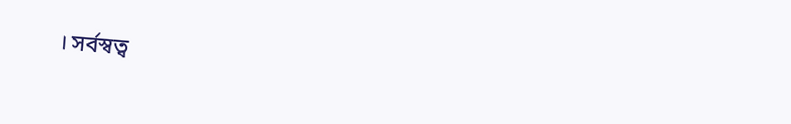। সর্বস্বত্ব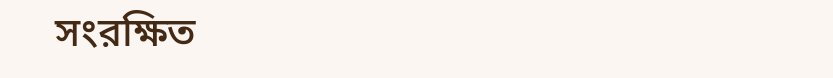সংরক্ষিত